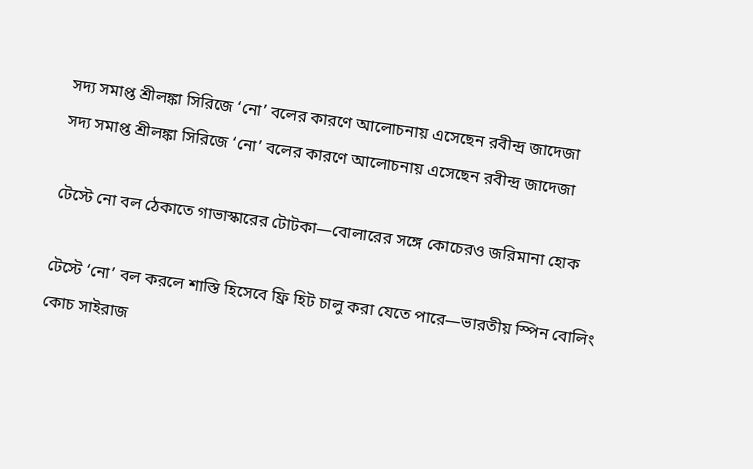সদ্য সমাপ্ত শ্রীলঙ্কা সিরিজে ‘নো’ বলের কারণে আলোচনায় এসেছেন রবীন্দ্র জাদেজা
সদ্য সমাপ্ত শ্রীলঙ্কা সিরিজে ‘নো’ বলের কারণে আলোচনায় এসেছেন রবীন্দ্র জাদেজা

টেস্টে নো বল ঠেকাতে গাভাস্কারের টোটকা—বোলারের সঙ্গে কোচেরও জরিমানা হোক

টেস্টে ‘নো’ বল করলে শাস্তি হিসেবে ফ্রি হিট চালু করা যেতে পারে—ভারতীয় স্পিন বোলিং কোচ সাইরাজ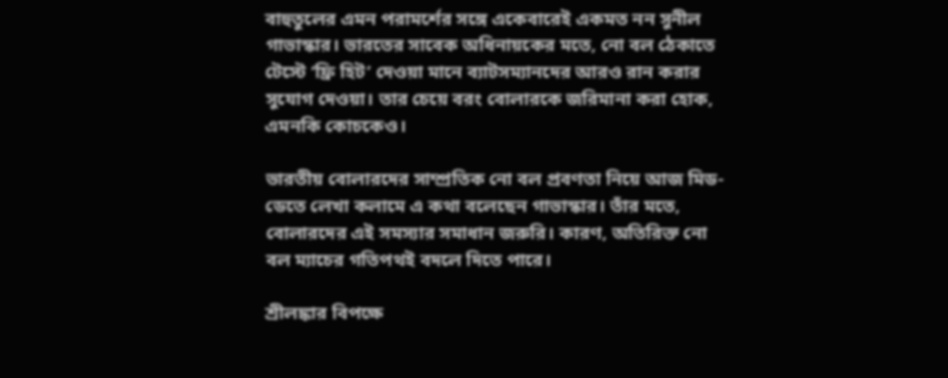বাহুতুলের এমন পরামর্শের সঙ্গে একেবারেই একমত নন সুনীল গাভাস্কার। ভারতের সাবেক অধিনায়কের মতে, নো বল ঠেকাতে টেস্টে ‘ফ্রি হিট’ দেওয়া মানে ব্যাটসম্যানদের আরও রান করার সুযোগ দেওয়া। তার চেয়ে বরং বোলারকে জরিমানা করা হোক, এমনকি কোচকেও।

ভারতীয় বোলারদের সাম্প্রতিক নো বল প্রবণতা নিয়ে আজ মিড-ডেতে লেখা কলামে এ কথা বলেছেন গাভাস্কার। তাঁর মতে, বোলারদের এই সমস্যার সমাধান জরুরি। কারণ, অতিরিক্ত নো বল ম্যাচের গতিপথই বদলে দিতে পারে।

শ্রীলঙ্কার বিপক্ষে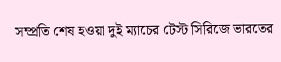সম্প্রতি শেষ হওয়া দুই ম্যাচের টেস্ট সিরিজে ভারতের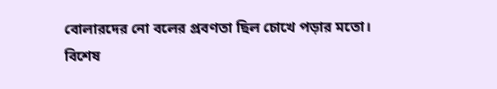বোলারদের নো বলের প্রবণতা ছিল চোখে পড়ার মতো। বিশেষ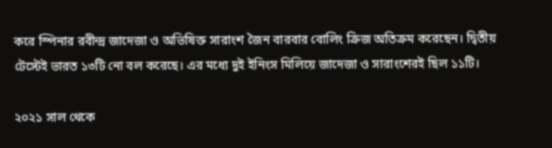করে স্পিনার রবীন্দ্র জাদেজা ও অভিষিক্ত সারাংশ জৈন বারবার বোলিং ক্রিজ অতিক্রম করেছেন। দ্বিতীয় টেস্টেই ভারত ১৩টি নো বল করেছে। এর মধ্যে দুই ইনিংস মিলিয়ে জাদেজা ও সারাংশেরই ছিল ১১টি।

২০২১ সাল থেকে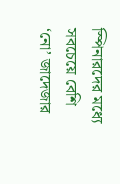স্পিনারদের মধ্যে সবচেয়ে বেশি ‘নো’ জাদেজার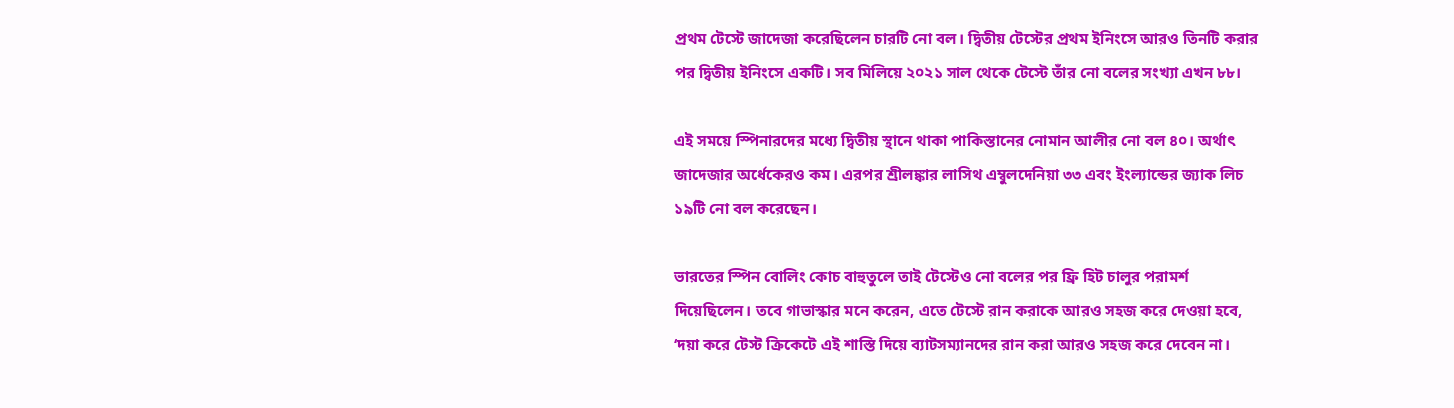প্রথম টেস্টে জাদেজা করেছিলেন চারটি নো বল। দ্বিতীয় টেস্টের প্রথম ইনিংসে আরও তিনটি করার পর দ্বিতীয় ইনিংসে একটি। সব মিলিয়ে ২০২১ সাল থেকে টেস্টে তাঁর নো বলের সংখ্যা এখন ৮৮।

এই সময়ে স্পিনারদের মধ্যে দ্বিতীয় স্থানে থাকা পাকিস্তানের নোমান আলীর নো বল ৪০। অর্থাৎ জাদেজার অর্ধেকেরও কম। এরপর শ্রীলঙ্কার লাসিথ এম্বুলদেনিয়া ৩৩ এবং ইংল্যান্ডের জ্যাক লিচ ১৯টি নো বল করেছেন।

ভারতের স্পিন বোলিং কোচ বাহুতুলে তাই টেস্টেও নো বলের পর ফ্রি হিট চালুর পরামর্শ দিয়েছিলেন। তবে গাভাস্কার মনে করেন, এতে টেস্টে রান করাকে আরও সহজ করে দেওয়া হবে, ‘দয়া করে টেস্ট ক্রিকেটে এই শাস্তি দিয়ে ব্যাটসম্যানদের রান করা আরও সহজ করে দেবেন না।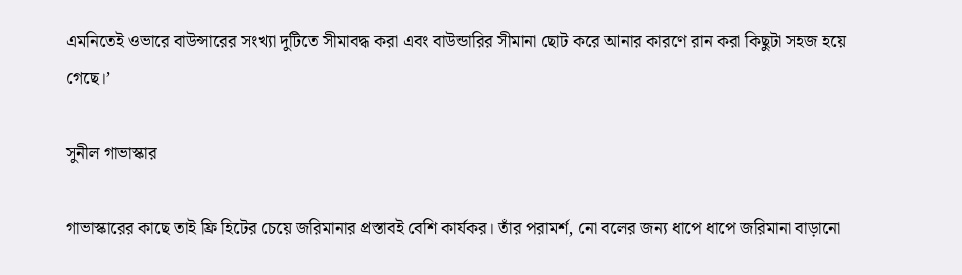এমনিতেই ওভারে বাউন্সারের সংখ্যা দুটিতে সীমাবদ্ধ করা এবং বাউন্ডারির সীমানা ছোট করে আনার কারণে রান করা কিছুটা সহজ হয়ে গেছে।’

সুনীল গাভাস্কার

গাভাস্কারের কাছে তাই ফ্রি হিটের চেয়ে জরিমানার প্রস্তাবই বেশি কার্যকর। তাঁর পরামর্শ, নো বলের জন্য ধাপে ধাপে জরিমানা বাড়ানো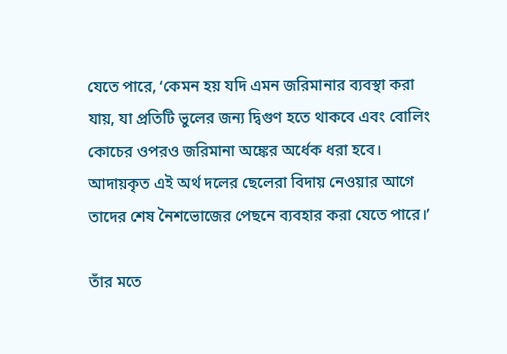যেতে পারে, ‘কেমন হয় যদি এমন জরিমানার ব্যবস্থা করা যায়, যা প্রতিটি ভুলের জন্য দ্বিগুণ হতে থাকবে এবং বোলিং কোচের ওপরও জরিমানা অঙ্কের অর্ধেক ধরা হবে। আদায়কৃত এই অর্থ দলের ছেলেরা বিদায় নেওয়ার আগে তাদের শেষ নৈশভোজের পেছনে ব্যবহার করা যেতে পারে।’

তাঁর মতে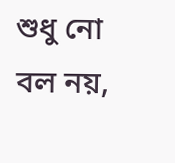শুধু নো বল নয়,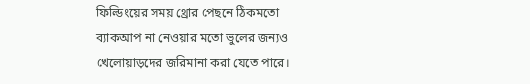ফিল্ডিংয়ের সময় থ্রোর পেছনে ঠিকমতো ব্যাকআপ না নেওয়ার মতো ভুলের জন্যও খেলোয়াড়দের জরিমানা করা যেতে পারে।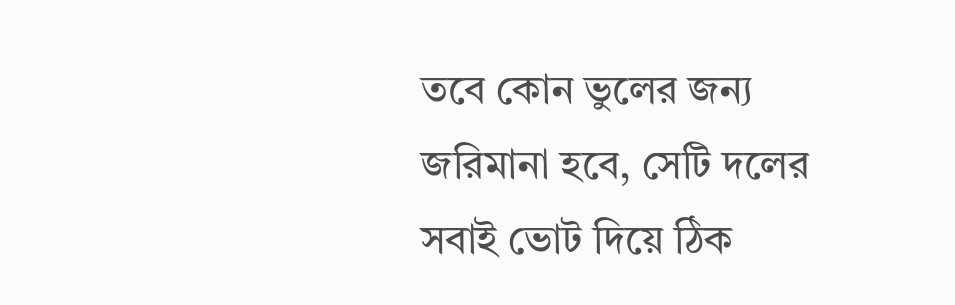তবে কোন ভুলের জন্য জরিমানা হবে, সেটি দলের সবাই ভোট দিয়ে ঠিক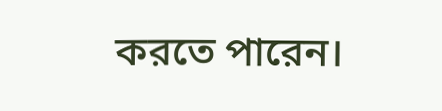করতে পারেন।